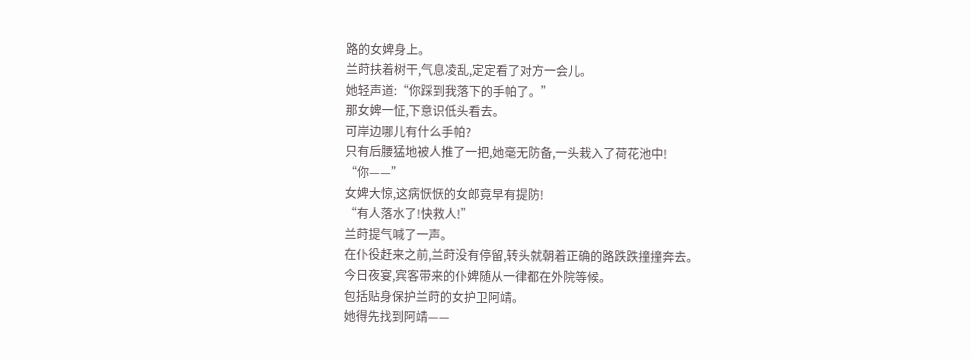路的女婢身上。
兰莳扶着树干,气息凌乱,定定看了对方一会儿。
她轻声道:“你踩到我落下的手帕了。”
那女婢一怔,下意识低头看去。
可岸边哪儿有什么手帕?
只有后腰猛地被人推了一把,她毫无防备,一头栽入了荷花池中!
“你——”
女婢大惊,这病恹恹的女郎竟早有提防!
“有人落水了!快救人!”
兰莳提气喊了一声。
在仆役赶来之前,兰莳没有停留,转头就朝着正确的路跌跌撞撞奔去。
今日夜宴,宾客带来的仆婢随从一律都在外院等候。
包括贴身保护兰莳的女护卫阿靖。
她得先找到阿靖——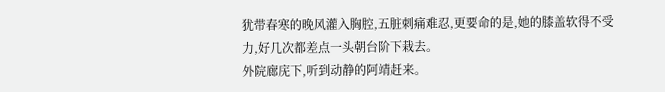犹带春寒的晚风灌入胸腔,五脏刺痛难忍,更要命的是,她的膝盖软得不受力,好几次都差点一头朝台阶下栽去。
外院廊庑下,听到动静的阿靖赶来。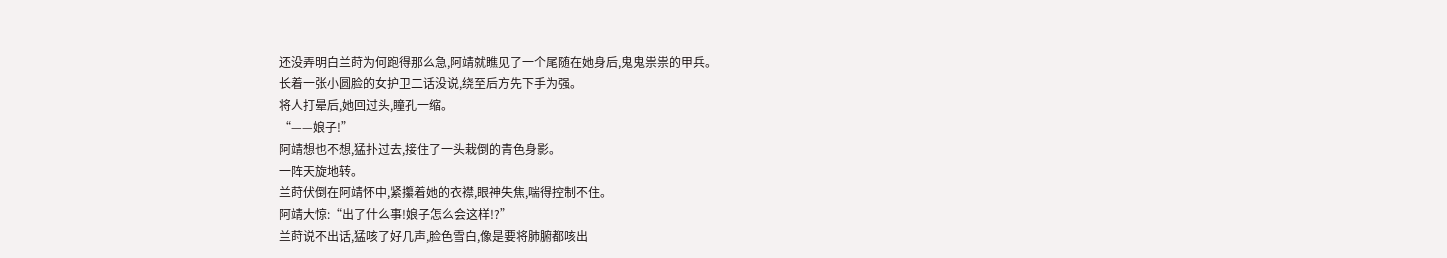还没弄明白兰莳为何跑得那么急,阿靖就瞧见了一个尾随在她身后,鬼鬼祟祟的甲兵。
长着一张小圆脸的女护卫二话没说,绕至后方先下手为强。
将人打晕后,她回过头,瞳孔一缩。
“——娘子!”
阿靖想也不想,猛扑过去,接住了一头栽倒的青色身影。
一阵天旋地转。
兰莳伏倒在阿靖怀中,紧攥着她的衣襟,眼神失焦,喘得控制不住。
阿靖大惊:“出了什么事!娘子怎么会这样!?”
兰莳说不出话,猛咳了好几声,脸色雪白,像是要将肺腑都咳出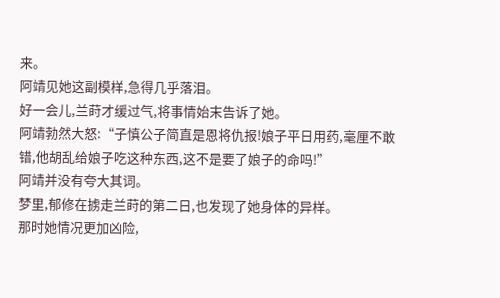来。
阿靖见她这副模样,急得几乎落泪。
好一会儿,兰莳才缓过气,将事情始末告诉了她。
阿靖勃然大怒:“子慎公子简直是恩将仇报!娘子平日用药,毫厘不敢错,他胡乱给娘子吃这种东西,这不是要了娘子的命吗!”
阿靖并没有夸大其词。
梦里,郁修在掳走兰莳的第二日,也发现了她身体的异样。
那时她情况更加凶险,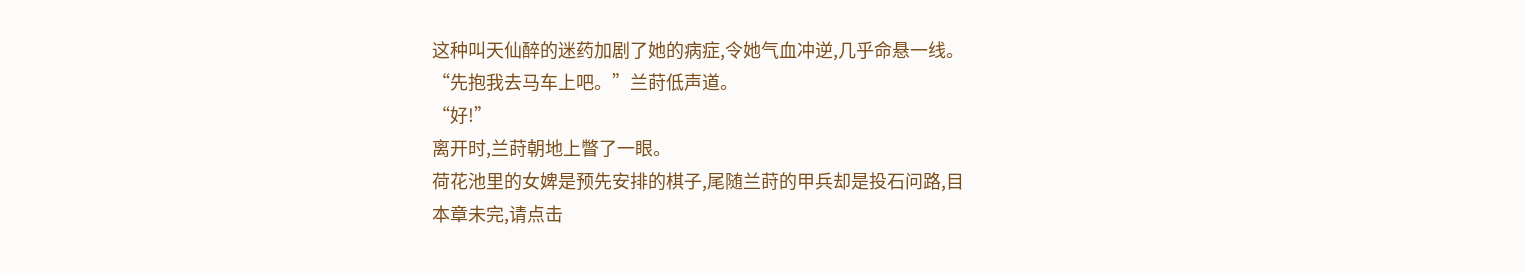这种叫天仙醉的迷药加剧了她的病症,令她气血冲逆,几乎命悬一线。
“先抱我去马车上吧。”兰莳低声道。
“好!”
离开时,兰莳朝地上瞥了一眼。
荷花池里的女婢是预先安排的棋子,尾随兰莳的甲兵却是投石问路,目
本章未完,请点击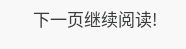下一页继续阅读!